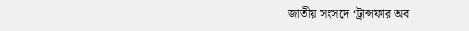জাতীয় সংসদে ‘ট্রান্সফার অব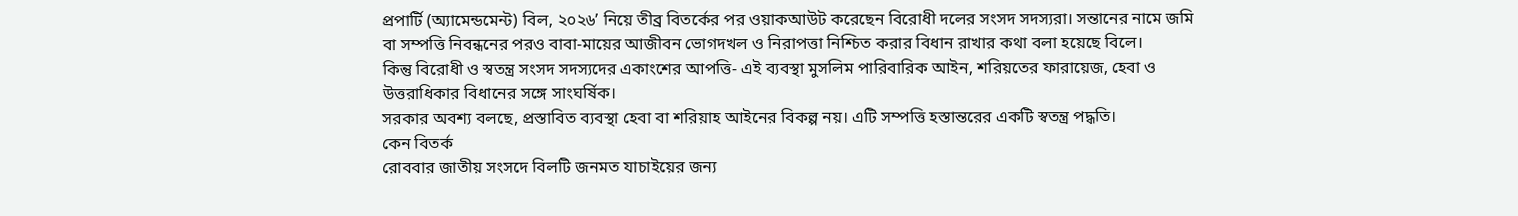প্রপার্টি (অ্যামেন্ডমেন্ট) বিল, ২০২৬’ নিয়ে তীব্র বিতর্কের পর ওয়াকআউট করেছেন বিরোধী দলের সংসদ সদস্যরা। সন্তানের নামে জমি বা সম্পত্তি নিবন্ধনের পরও বাবা-মায়ের আজীবন ভোগদখল ও নিরাপত্তা নিশ্চিত করার বিধান রাখার কথা বলা হয়েছে বিলে।
কিন্তু বিরোধী ও স্বতন্ত্র সংসদ সদস্যদের একাংশের আপত্তি- এই ব্যবস্থা মুসলিম পারিবারিক আইন, শরিয়তের ফারায়েজ, হেবা ও উত্তরাধিকার বিধানের সঙ্গে সাংঘর্ষিক।
সরকার অবশ্য বলছে, প্রস্তাবিত ব্যবস্থা হেবা বা শরিয়াহ আইনের বিকল্প নয়। এটি সম্পত্তি হস্তান্তরের একটি স্বতন্ত্র পদ্ধতি।
কেন বিতর্ক
রোববার জাতীয় সংসদে বিলটি জনমত যাচাইয়ের জন্য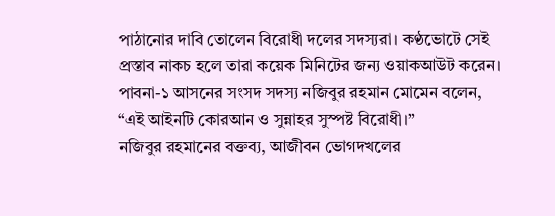পাঠানোর দাবি তোলেন বিরোধী দলের সদস্যরা। কণ্ঠভোটে সেই প্রস্তাব নাকচ হলে তারা কয়েক মিনিটের জন্য ওয়াকআউট করেন।
পাবনা-১ আসনের সংসদ সদস্য নজিবুর রহমান মোমেন বলেন, “এই আইনটি কোরআন ও সুন্নাহর সুস্পষ্ট বিরোধী।”
নজিবুর রহমানের বক্তব্য, আজীবন ভোগদখলের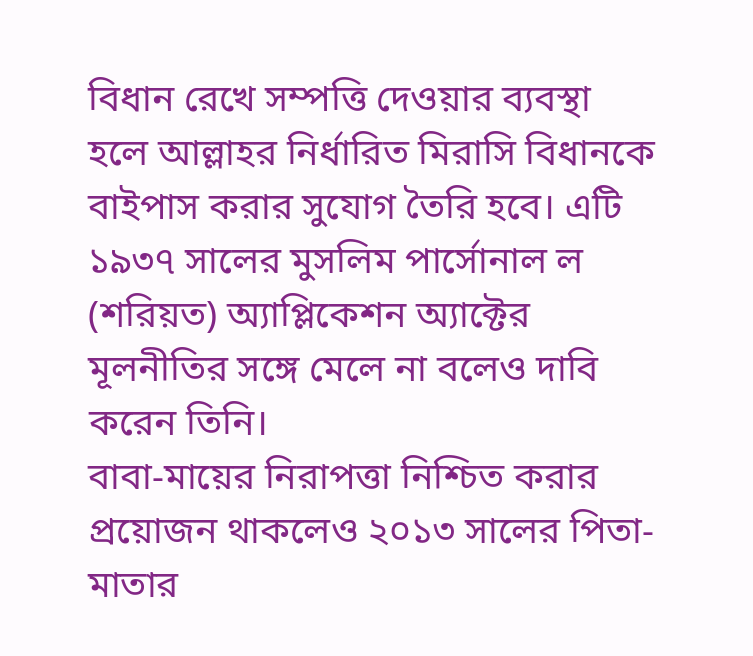বিধান রেখে সম্পত্তি দেওয়ার ব্যবস্থা হলে আল্লাহর নির্ধারিত মিরাসি বিধানকে বাইপাস করার সুযোগ তৈরি হবে। এটি ১৯৩৭ সালের মুসলিম পার্সোনাল ল (শরিয়ত) অ্যাপ্লিকেশন অ্যাক্টের মূলনীতির সঙ্গে মেলে না বলেও দাবি করেন তিনি।
বাবা-মায়ের নিরাপত্তা নিশ্চিত করার প্রয়োজন থাকলেও ২০১৩ সালের পিতা-মাতার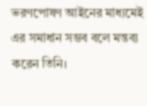ভরণপোষণ আইনের মাধ্যমেই এর সমাধান সম্ভব বলে মন্তব্য করেন তিনি।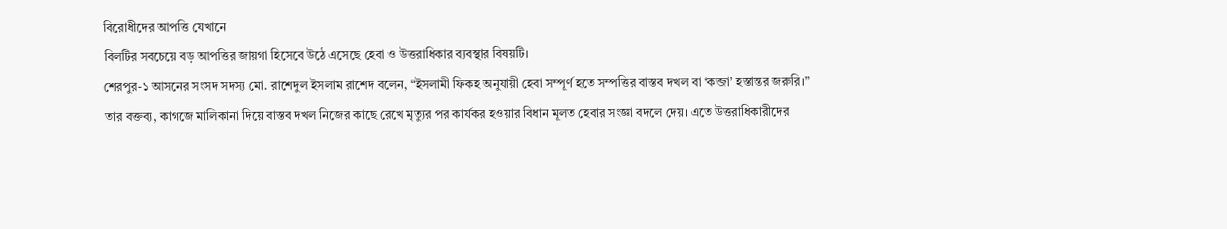বিরোধীদের আপত্তি যেখানে
বিলটির সবচেয়ে বড় আপত্তির জায়গা হিসেবে উঠে এসেছে হেবা ও উত্তরাধিকার ব্যবস্থার বিষয়টি।
শেরপুর-১ আসনের সংসদ সদস্য মো. রাশেদুল ইসলাম রাশেদ বলেন, “ইসলামী ফিকহ অনুযায়ী হেবা সম্পূর্ণ হতে সম্পত্তির বাস্তব দখল বা ‘কব্জা’ হস্তান্তর জরুরি।”
তার বক্তব্য, কাগজে মালিকানা দিয়ে বাস্তব দখল নিজের কাছে রেখে মৃত্যুর পর কার্যকর হওয়ার বিধান মূলত হেবার সংজ্ঞা বদলে দেয়। এতে উত্তরাধিকারীদের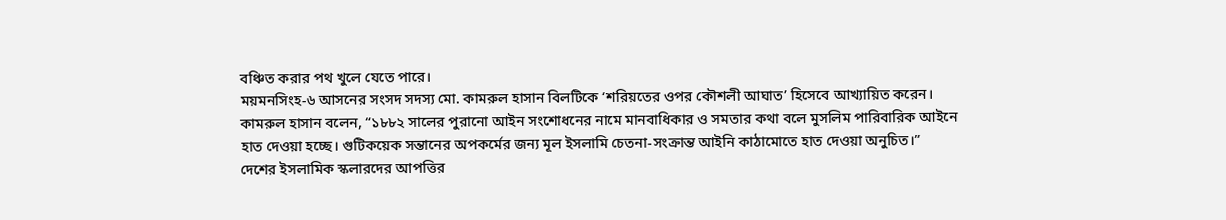বঞ্চিত করার পথ খুলে যেতে পারে।
ময়মনসিংহ-৬ আসনের সংসদ সদস্য মো. কামরুল হাসান বিলটিকে ‘শরিয়তের ওপর কৌশলী আঘাত’ হিসেবে আখ্যায়িত করেন।
কামরুল হাসান বলেন, “১৮৮২ সালের পুরানো আইন সংশোধনের নামে মানবাধিকার ও সমতার কথা বলে মুসলিম পারিবারিক আইনে হাত দেওয়া হচ্ছে। গুটিকয়েক সন্তানের অপকর্মের জন্য মূল ইসলামি চেতনা-সংক্রান্ত আইনি কাঠামোতে হাত দেওয়া অনুচিত।”
দেশের ইসলামিক স্কলারদের আপত্তির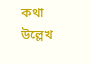কথা উল্লেখ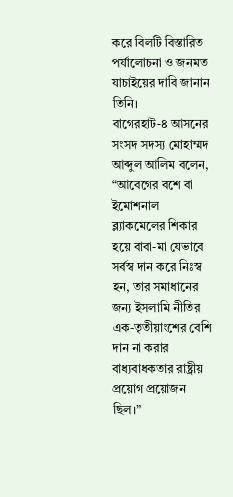করে বিলটি বিস্তারিত পর্যালোচনা ও জনমত যাচাইয়ের দাবি জানান তিনি।
বাগেরহাট-৪ আসনের সংসদ সদস্য মোহাম্মদ আব্দুল আলিম বলেন, “আবেগের বশে বা ইমোশনাল ব্ল্যাকমেলের শিকার হয়ে বাবা-মা যেভাবে সর্বস্ব দান করে নিঃস্ব হন, তার সমাধানের জন্য ইসলামি নীতির এক-তৃতীয়াংশের বেশি দান না করার বাধ্যবাধকতার রাষ্ট্রীয় প্রয়োগ প্রয়োজন ছিল।”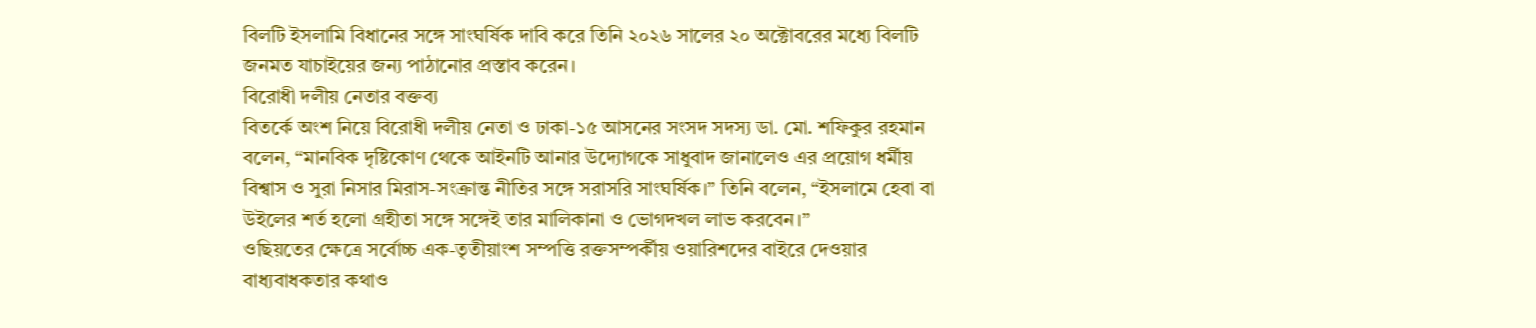বিলটি ইসলামি বিধানের সঙ্গে সাংঘর্ষিক দাবি করে তিনি ২০২৬ সালের ২০ অক্টোবরের মধ্যে বিলটি জনমত যাচাইয়ের জন্য পাঠানোর প্রস্তাব করেন।
বিরোধী দলীয় নেতার বক্তব্য
বিতর্কে অংশ নিয়ে বিরোধী দলীয় নেতা ও ঢাকা-১৫ আসনের সংসদ সদস্য ডা. মো. শফিকুর রহমান বলেন, “মানবিক দৃষ্টিকোণ থেকে আইনটি আনার উদ্যোগকে সাধুবাদ জানালেও এর প্রয়োগ ধর্মীয় বিশ্বাস ও সুরা নিসার মিরাস-সংক্রান্ত নীতির সঙ্গে সরাসরি সাংঘর্ষিক।” তিনি বলেন, “ইসলামে হেবা বা উইলের শর্ত হলো গ্রহীতা সঙ্গে সঙ্গেই তার মালিকানা ও ভোগদখল লাভ করবেন।”
ওছিয়তের ক্ষেত্রে সর্বোচ্চ এক-তৃতীয়াংশ সম্পত্তি রক্তসম্পর্কীয় ওয়ারিশদের বাইরে দেওয়ার বাধ্যবাধকতার কথাও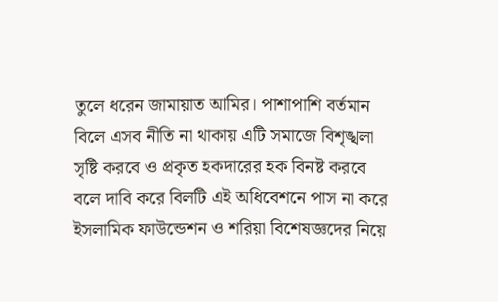তুলে ধরেন জামায়াত আমির। পাশাপাশি বর্তমান বিলে এসব নীতি না থাকায় এটি সমাজে বিশৃঙ্খলা সৃষ্টি করবে ও প্রকৃত হকদারের হক বিনষ্ট করবে বলে দাবি করে বিলটি এই অধিবেশনে পাস না করে ইসলামিক ফাউন্ডেশন ও শরিয়া বিশেষজ্ঞদের নিয়ে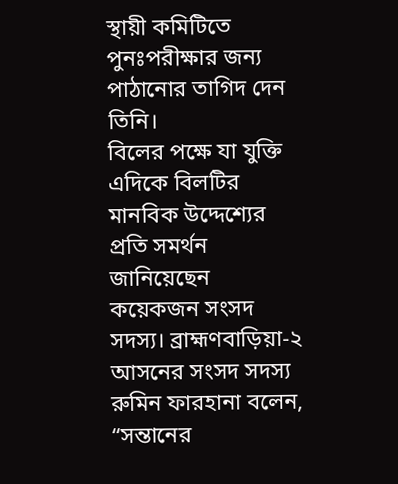স্থায়ী কমিটিতে পুনঃপরীক্ষার জন্য পাঠানোর তাগিদ দেন তিনি।
বিলের পক্ষে যা যুক্তি
এদিকে বিলটির মানবিক উদ্দেশ্যের প্রতি সমর্থন জানিয়েছেন কয়েকজন সংসদ সদস্য। ব্রাহ্মণবাড়িয়া-২ আসনের সংসদ সদস্য রুমিন ফারহানা বলেন, “সন্তানের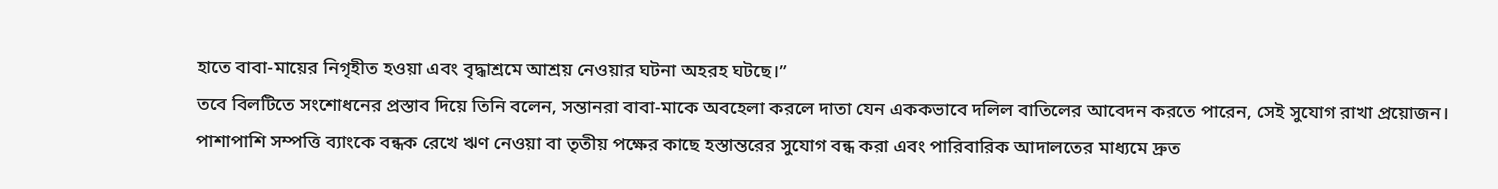হাতে বাবা-মায়ের নিগৃহীত হওয়া এবং বৃদ্ধাশ্রমে আশ্রয় নেওয়ার ঘটনা অহরহ ঘটছে।”
তবে বিলটিতে সংশোধনের প্রস্তাব দিয়ে তিনি বলেন, সন্তানরা বাবা-মাকে অবহেলা করলে দাতা যেন এককভাবে দলিল বাতিলের আবেদন করতে পারেন, সেই সুযোগ রাখা প্রয়োজন।
পাশাপাশি সম্পত্তি ব্যাংকে বন্ধক রেখে ঋণ নেওয়া বা তৃতীয় পক্ষের কাছে হস্তান্তরের সুযোগ বন্ধ করা এবং পারিবারিক আদালতের মাধ্যমে দ্রুত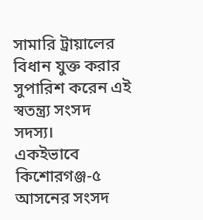সামারি ট্রায়ালের বিধান যুক্ত করার সুপারিশ করেন এই স্বতন্ত্র্য সংসদ সদস্য।
একইভাবে কিশোরগঞ্জ-৫ আসনের সংসদ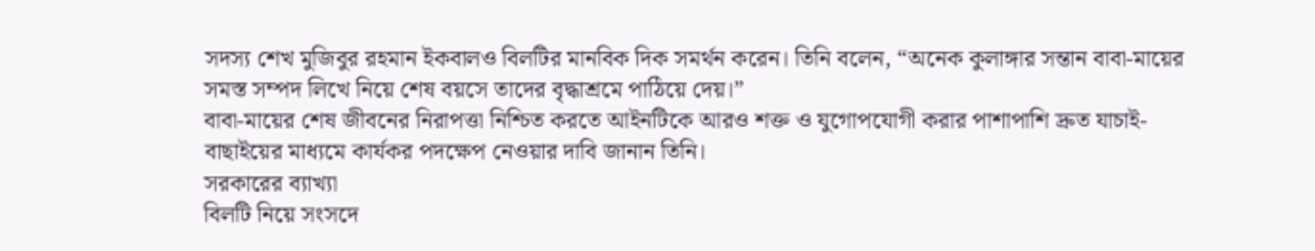সদস্য শেখ মুজিবুর রহমান ইকবালও বিলটির মানবিক দিক সমর্থন করেন। তিনি বলেন, “অনেক কুলাঙ্গার সন্তান বাবা-মায়ের সমস্ত সম্পদ লিখে নিয়ে শেষ বয়সে তাদের বৃদ্ধাশ্রমে পাঠিয়ে দেয়।”
বাবা-মায়ের শেষ জীবনের নিরাপত্তা নিশ্চিত করতে আইনটিকে আরও শক্ত ও যুগোপযোগী করার পাশাপাশি দ্রুত যাচাই-বাছাইয়ের মাধ্যমে কার্যকর পদক্ষেপ নেওয়ার দাবি জানান তিনি।
সরকারের ব্যাখ্যা
বিলটি নিয়ে সংসদে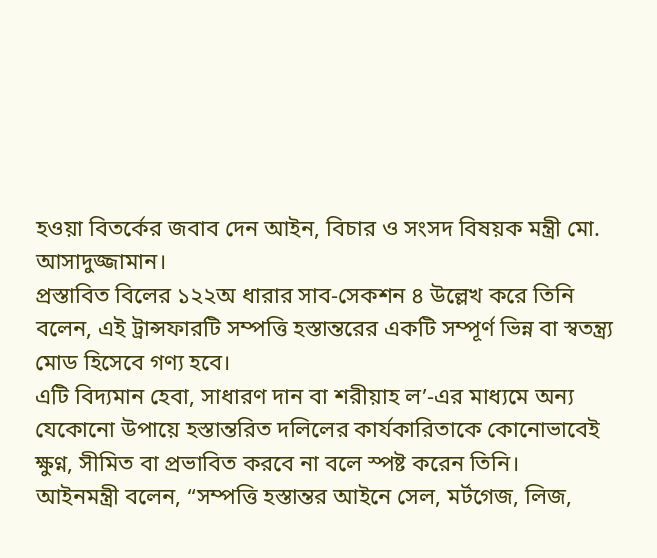হওয়া বিতর্কের জবাব দেন আইন, বিচার ও সংসদ বিষয়ক মন্ত্রী মো. আসাদুজ্জামান।
প্রস্তাবিত বিলের ১২২অ ধারার সাব-সেকশন ৪ উল্লেখ করে তিনি বলেন, এই ট্রান্সফারটি সম্পত্তি হস্তান্তরের একটি সম্পূর্ণ ভিন্ন বা স্বতন্ত্র্য মোড হিসেবে গণ্য হবে।
এটি বিদ্যমান হেবা, সাধারণ দান বা শরীয়াহ ল’-এর মাধ্যমে অন্য যেকোনো উপায়ে হস্তান্তরিত দলিলের কার্যকারিতাকে কোনোভাবেই ক্ষুণ্ন, সীমিত বা প্রভাবিত করবে না বলে স্পষ্ট করেন তিনি।
আইনমন্ত্রী বলেন, “সম্পত্তি হস্তান্তর আইনে সেল, মর্টগেজ, লিজ,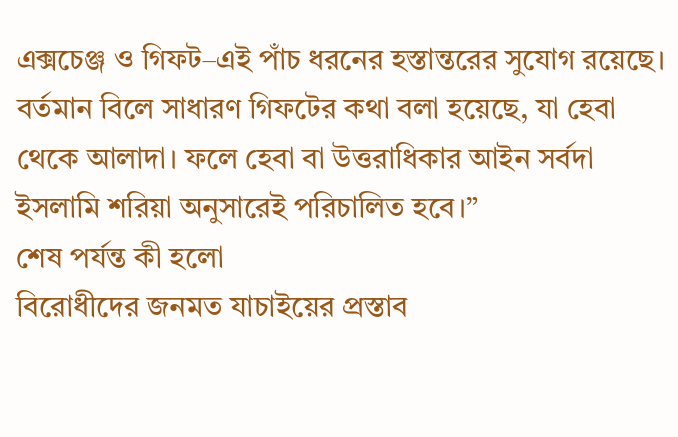এক্সচেঞ্জ ও গিফট–এই পাঁচ ধরনের হস্তান্তরের সুযোগ রয়েছে। বর্তমান বিলে সাধারণ গিফটের কথা বলা হয়েছে, যা হেবা থেকে আলাদা। ফলে হেবা বা উত্তরাধিকার আইন সর্বদা ইসলামি শরিয়া অনুসারেই পরিচালিত হবে।”
শেষ পর্যন্ত কী হলো
বিরোধীদের জনমত যাচাইয়ের প্রস্তাব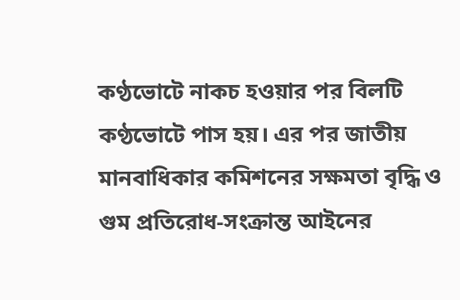কণ্ঠভোটে নাকচ হওয়ার পর বিলটি কণ্ঠভোটে পাস হয়। এর পর জাতীয় মানবাধিকার কমিশনের সক্ষমতা বৃদ্ধি ও গুম প্রতিরোধ-সংক্রান্ত আইনের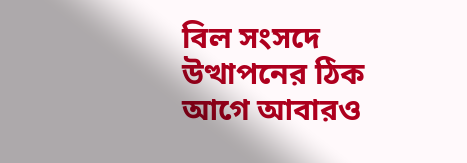বিল সংসদে উত্থাপনের ঠিক আগে আবারও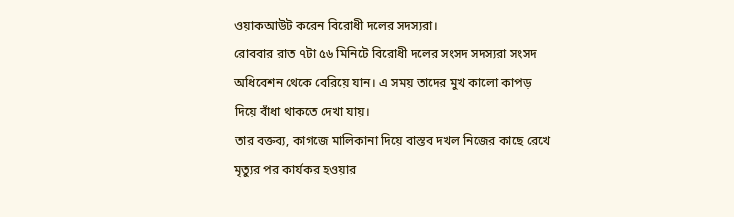ওয়াকআউট করেন বিরোধী দলের সদস্যরা।
রোববার রাত ৭টা ৫৬ মিনিটে বিরোধী দলের সংসদ সদস্যরা সংসদ অধিবেশন থেকে বেরিয়ে যান। এ সময় তাদের মুখ কালো কাপড় দিয়ে বাঁধা থাকতে দেখা যায়।
তার বক্তব্য, কাগজে মালিকানা দিয়ে বাস্তব দখল নিজের কাছে রেখে মৃত্যুর পর কার্যকর হওয়ার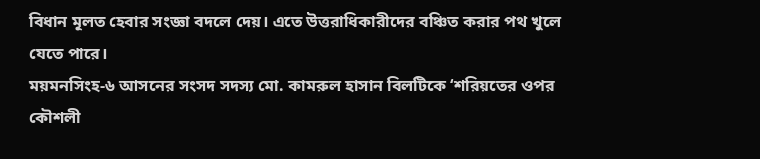বিধান মূলত হেবার সংজ্ঞা বদলে দেয়। এতে উত্তরাধিকারীদের বঞ্চিত করার পথ খুলে যেতে পারে।
ময়মনসিংহ-৬ আসনের সংসদ সদস্য মো. কামরুল হাসান বিলটিকে ‘শরিয়তের ওপর কৌশলী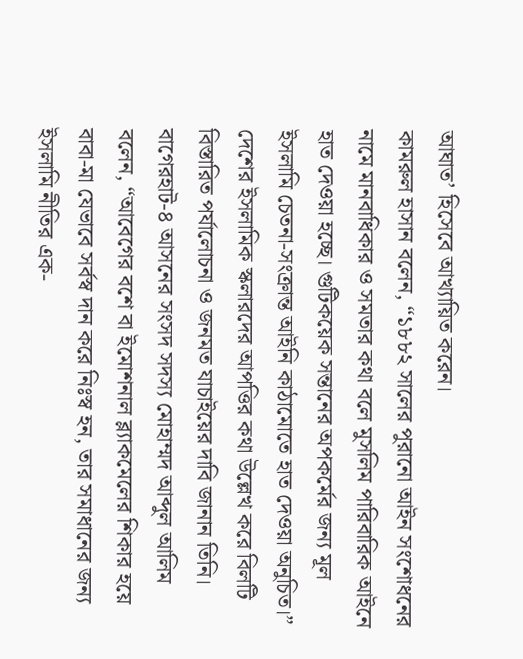আঘাত’ হিসেবে আখ্যায়িত করেন।
কামরুল হাসান বলেন, “১৮৮২ সালের পুরানো আইন সংশোধনের নামে মানবাধিকার ও সমতার কথা বলে মুসলিম পারিবারিক আইনে হাত দেওয়া হচ্ছে। গুটিকয়েক সন্তানের অপকর্মের জন্য মূল ইসলামি চেতনা-সংক্রান্ত আইনি কাঠামোতে হাত দেওয়া অনুচিত।”
দেশের ইসলামিক স্কলারদের আপত্তির কথা উল্লেখ করে বিলটি বিস্তারিত পর্যালোচনা ও জনমত যাচাইয়ের দাবি জানান তিনি।
বাগেরহাট-৪ আসনের সংসদ সদস্য মোহাম্মদ আব্দুল আলিম বলেন, “আবেগের বশে বা ইমোশনাল ব্ল্যাকমেলের শিকার হয়ে বাবা-মা যেভাবে সর্বস্ব দান করে নিঃস্ব হন, তার সমাধানের জন্য ইসলামি নীতির এক-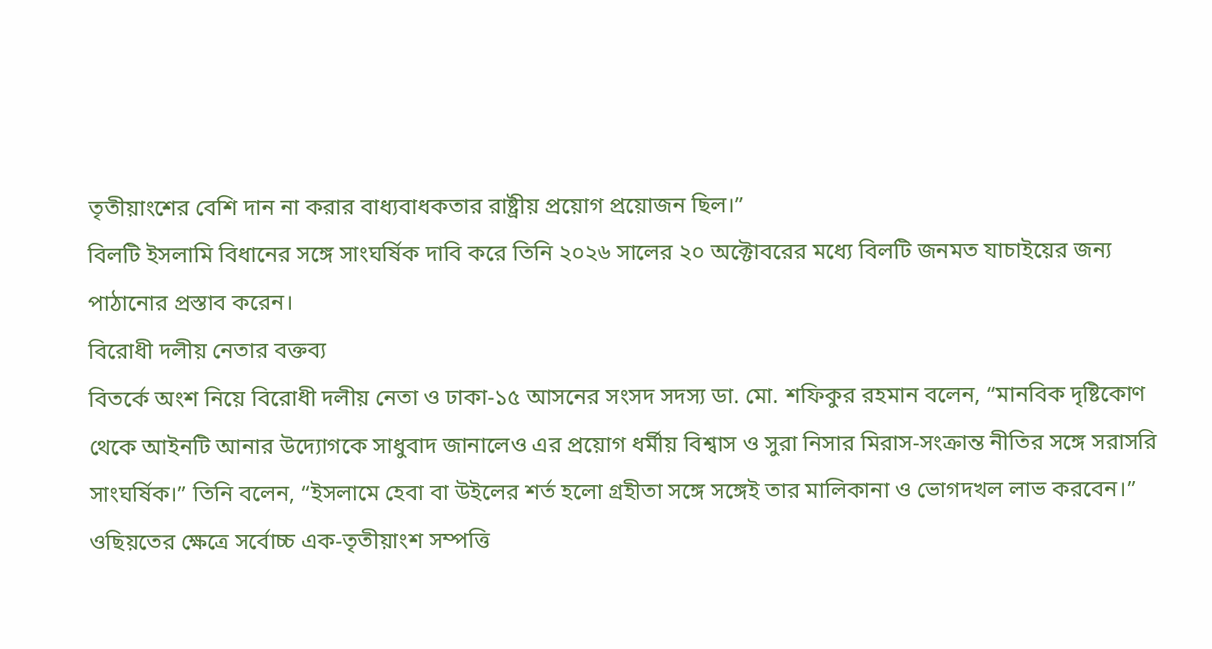তৃতীয়াংশের বেশি দান না করার বাধ্যবাধকতার রাষ্ট্রীয় প্রয়োগ প্রয়োজন ছিল।”
বিলটি ইসলামি বিধানের সঙ্গে সাংঘর্ষিক দাবি করে তিনি ২০২৬ সালের ২০ অক্টোবরের মধ্যে বিলটি জনমত যাচাইয়ের জন্য পাঠানোর প্রস্তাব করেন।
বিরোধী দলীয় নেতার বক্তব্য
বিতর্কে অংশ নিয়ে বিরোধী দলীয় নেতা ও ঢাকা-১৫ আসনের সংসদ সদস্য ডা. মো. শফিকুর রহমান বলেন, “মানবিক দৃষ্টিকোণ থেকে আইনটি আনার উদ্যোগকে সাধুবাদ জানালেও এর প্রয়োগ ধর্মীয় বিশ্বাস ও সুরা নিসার মিরাস-সংক্রান্ত নীতির সঙ্গে সরাসরি সাংঘর্ষিক।” তিনি বলেন, “ইসলামে হেবা বা উইলের শর্ত হলো গ্রহীতা সঙ্গে সঙ্গেই তার মালিকানা ও ভোগদখল লাভ করবেন।”
ওছিয়তের ক্ষেত্রে সর্বোচ্চ এক-তৃতীয়াংশ সম্পত্তি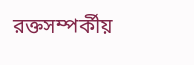রক্তসম্পর্কীয়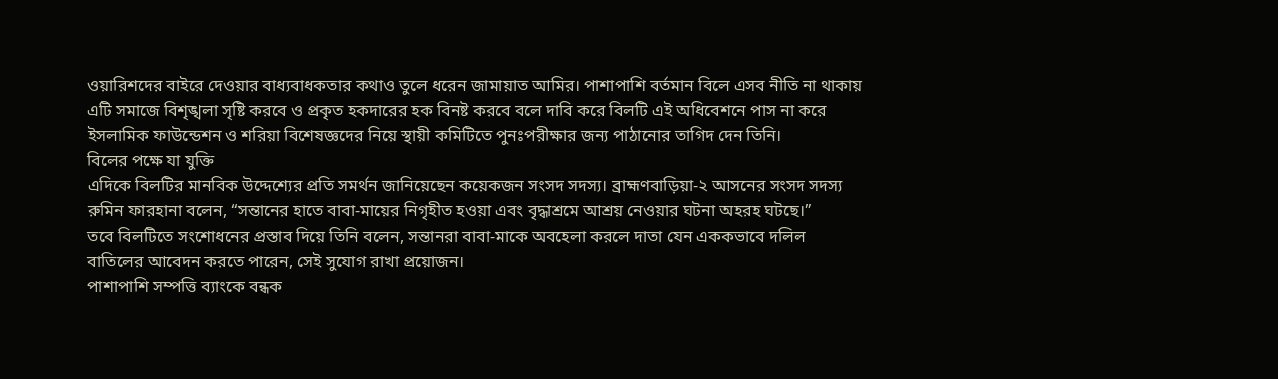ওয়ারিশদের বাইরে দেওয়ার বাধ্যবাধকতার কথাও তুলে ধরেন জামায়াত আমির। পাশাপাশি বর্তমান বিলে এসব নীতি না থাকায় এটি সমাজে বিশৃঙ্খলা সৃষ্টি করবে ও প্রকৃত হকদারের হক বিনষ্ট করবে বলে দাবি করে বিলটি এই অধিবেশনে পাস না করে ইসলামিক ফাউন্ডেশন ও শরিয়া বিশেষজ্ঞদের নিয়ে স্থায়ী কমিটিতে পুনঃপরীক্ষার জন্য পাঠানোর তাগিদ দেন তিনি।
বিলের পক্ষে যা যুক্তি
এদিকে বিলটির মানবিক উদ্দেশ্যের প্রতি সমর্থন জানিয়েছেন কয়েকজন সংসদ সদস্য। ব্রাহ্মণবাড়িয়া-২ আসনের সংসদ সদস্য রুমিন ফারহানা বলেন, “সন্তানের হাতে বাবা-মায়ের নিগৃহীত হওয়া এবং বৃদ্ধাশ্রমে আশ্রয় নেওয়ার ঘটনা অহরহ ঘটছে।”
তবে বিলটিতে সংশোধনের প্রস্তাব দিয়ে তিনি বলেন, সন্তানরা বাবা-মাকে অবহেলা করলে দাতা যেন এককভাবে দলিল বাতিলের আবেদন করতে পারেন, সেই সুযোগ রাখা প্রয়োজন।
পাশাপাশি সম্পত্তি ব্যাংকে বন্ধক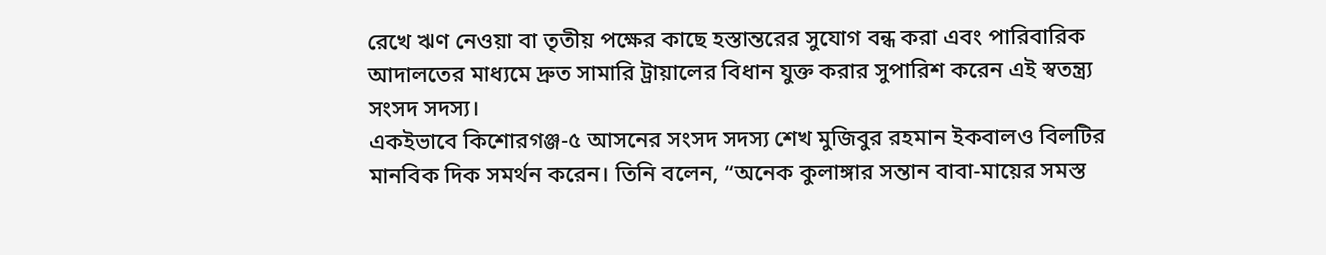রেখে ঋণ নেওয়া বা তৃতীয় পক্ষের কাছে হস্তান্তরের সুযোগ বন্ধ করা এবং পারিবারিক আদালতের মাধ্যমে দ্রুত সামারি ট্রায়ালের বিধান যুক্ত করার সুপারিশ করেন এই স্বতন্ত্র্য সংসদ সদস্য।
একইভাবে কিশোরগঞ্জ-৫ আসনের সংসদ সদস্য শেখ মুজিবুর রহমান ইকবালও বিলটির মানবিক দিক সমর্থন করেন। তিনি বলেন, “অনেক কুলাঙ্গার সন্তান বাবা-মায়ের সমস্ত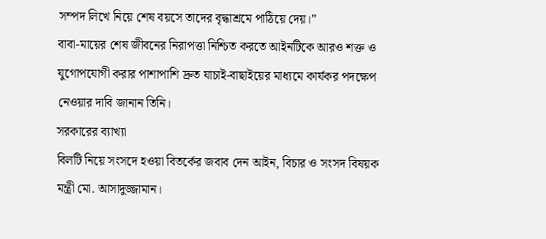সম্পদ লিখে নিয়ে শেষ বয়সে তাদের বৃদ্ধাশ্রমে পাঠিয়ে দেয়।”
বাবা-মায়ের শেষ জীবনের নিরাপত্তা নিশ্চিত করতে আইনটিকে আরও শক্ত ও যুগোপযোগী করার পাশাপাশি দ্রুত যাচাই-বাছাইয়ের মাধ্যমে কার্যকর পদক্ষেপ নেওয়ার দাবি জানান তিনি।
সরকারের ব্যাখ্যা
বিলটি নিয়ে সংসদে হওয়া বিতর্কের জবাব দেন আইন, বিচার ও সংসদ বিষয়ক মন্ত্রী মো. আসাদুজ্জামান।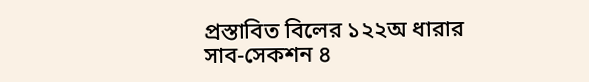প্রস্তাবিত বিলের ১২২অ ধারার সাব-সেকশন ৪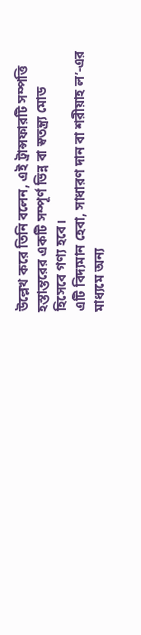উল্লেখ করে তিনি বলেন, এই ট্রান্সফারটি সম্পত্তি হস্তান্তরের একটি সম্পূর্ণ ভিন্ন বা স্বতন্ত্র্য মোড হিসেবে গণ্য হবে।
এটি বিদ্যমান হেবা, সাধারণ দান বা শরীয়াহ ল’-এর মাধ্যমে অন্য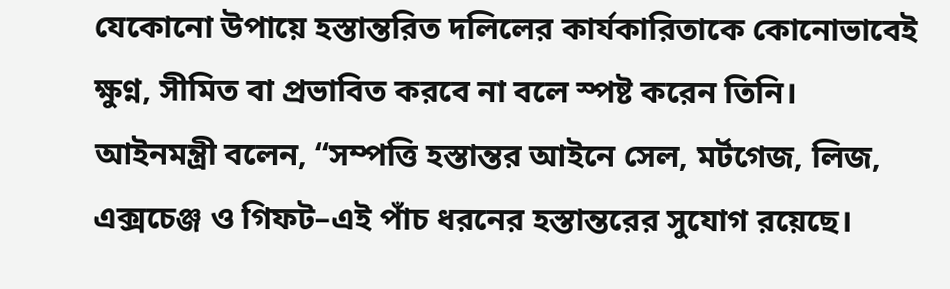যেকোনো উপায়ে হস্তান্তরিত দলিলের কার্যকারিতাকে কোনোভাবেই ক্ষুণ্ন, সীমিত বা প্রভাবিত করবে না বলে স্পষ্ট করেন তিনি।
আইনমন্ত্রী বলেন, “সম্পত্তি হস্তান্তর আইনে সেল, মর্টগেজ, লিজ, এক্সচেঞ্জ ও গিফট–এই পাঁচ ধরনের হস্তান্তরের সুযোগ রয়েছে।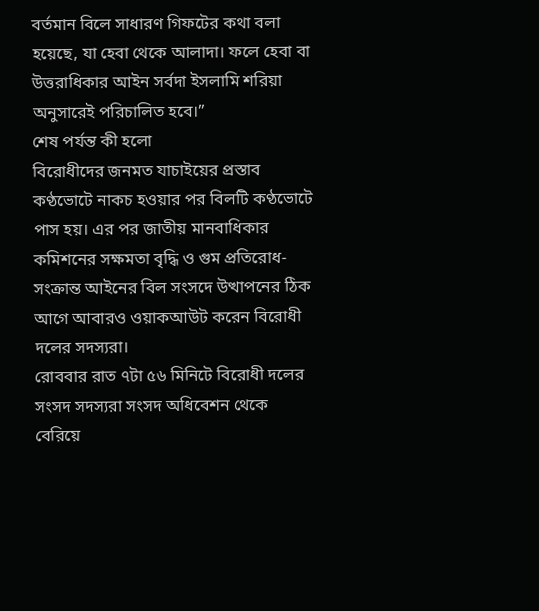বর্তমান বিলে সাধারণ গিফটের কথা বলা হয়েছে, যা হেবা থেকে আলাদা। ফলে হেবা বা উত্তরাধিকার আইন সর্বদা ইসলামি শরিয়া অনুসারেই পরিচালিত হবে।”
শেষ পর্যন্ত কী হলো
বিরোধীদের জনমত যাচাইয়ের প্রস্তাব কণ্ঠভোটে নাকচ হওয়ার পর বিলটি কণ্ঠভোটে পাস হয়। এর পর জাতীয় মানবাধিকার কমিশনের সক্ষমতা বৃদ্ধি ও গুম প্রতিরোধ-সংক্রান্ত আইনের বিল সংসদে উত্থাপনের ঠিক আগে আবারও ওয়াকআউট করেন বিরোধী দলের সদস্যরা।
রোববার রাত ৭টা ৫৬ মিনিটে বিরোধী দলের সংসদ সদস্যরা সংসদ অধিবেশন থেকে বেরিয়ে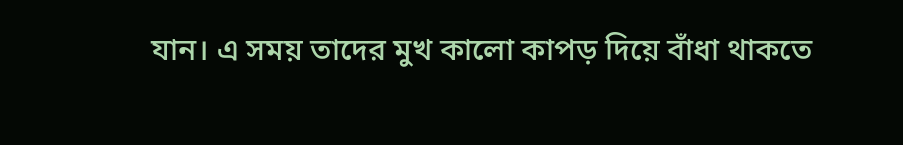যান। এ সময় তাদের মুখ কালো কাপড় দিয়ে বাঁধা থাকতে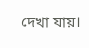দেখা যায়।